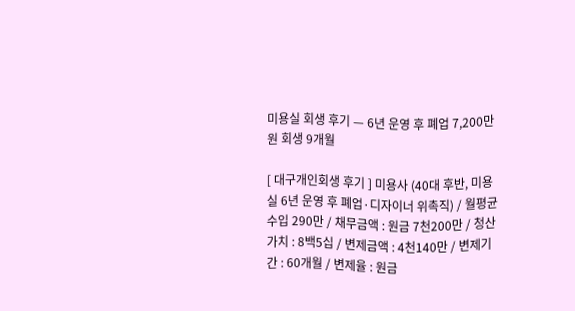미용실 회생 후기 — 6년 운영 후 폐업 7,200만 원 회생 9개월

[ 대구개인회생 후기 ] 미용사 (40대 후반, 미용실 6년 운영 후 폐업·디자이너 위촉직) / 월평균수입 290만 / 채무금액 : 원금 7천200만 / 청산가치 : 8백5십 / 변제금액 : 4천140만 / 변제기간 : 60개월 / 변제율 : 원금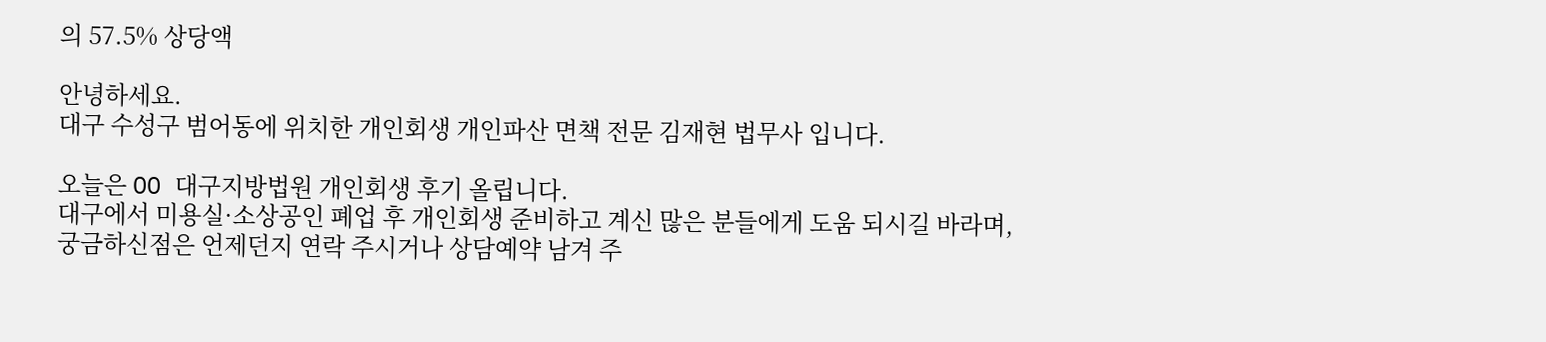의 57.5% 상당액

안녕하세요.
대구 수성구 범어동에 위치한 개인회생 개인파산 면책 전문 김재현 법무사 입니다.

오늘은 OO 대구지방법원 개인회생 후기 올립니다.
대구에서 미용실·소상공인 폐업 후 개인회생 준비하고 계신 많은 분들에게 도움 되시길 바라며,
궁금하신점은 언제던지 연락 주시거나 상담예약 남겨 주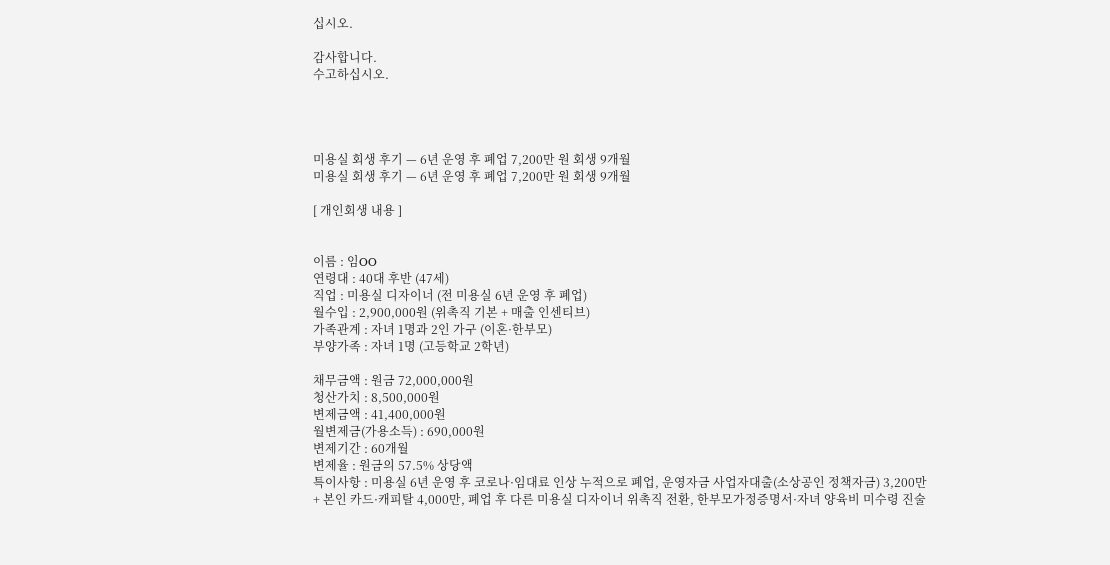십시오.

감사합니다.
수고하십시오.




미용실 회생 후기 — 6년 운영 후 폐업 7,200만 원 회생 9개월
미용실 회생 후기 — 6년 운영 후 폐업 7,200만 원 회생 9개월

[ 개인회생 내용 ]


이름 : 임OO
연령대 : 40대 후반 (47세)
직업 : 미용실 디자이너 (전 미용실 6년 운영 후 폐업)
월수입 : 2,900,000원 (위촉직 기본 + 매출 인센티브)
가족관계 : 자녀 1명과 2인 가구 (이혼·한부모)
부양가족 : 자녀 1명 (고등학교 2학년)

채무금액 : 원금 72,000,000원
청산가치 : 8,500,000원
변제금액 : 41,400,000원
월변제금(가용소득) : 690,000원
변제기간 : 60개월
변제율 : 원금의 57.5% 상당액
특이사항 : 미용실 6년 운영 후 코로나·임대료 인상 누적으로 폐업, 운영자금 사업자대출(소상공인 정책자금) 3,200만 + 본인 카드·캐피탈 4,000만, 폐업 후 다른 미용실 디자이너 위촉직 전환, 한부모가정증명서·자녀 양육비 미수령 진술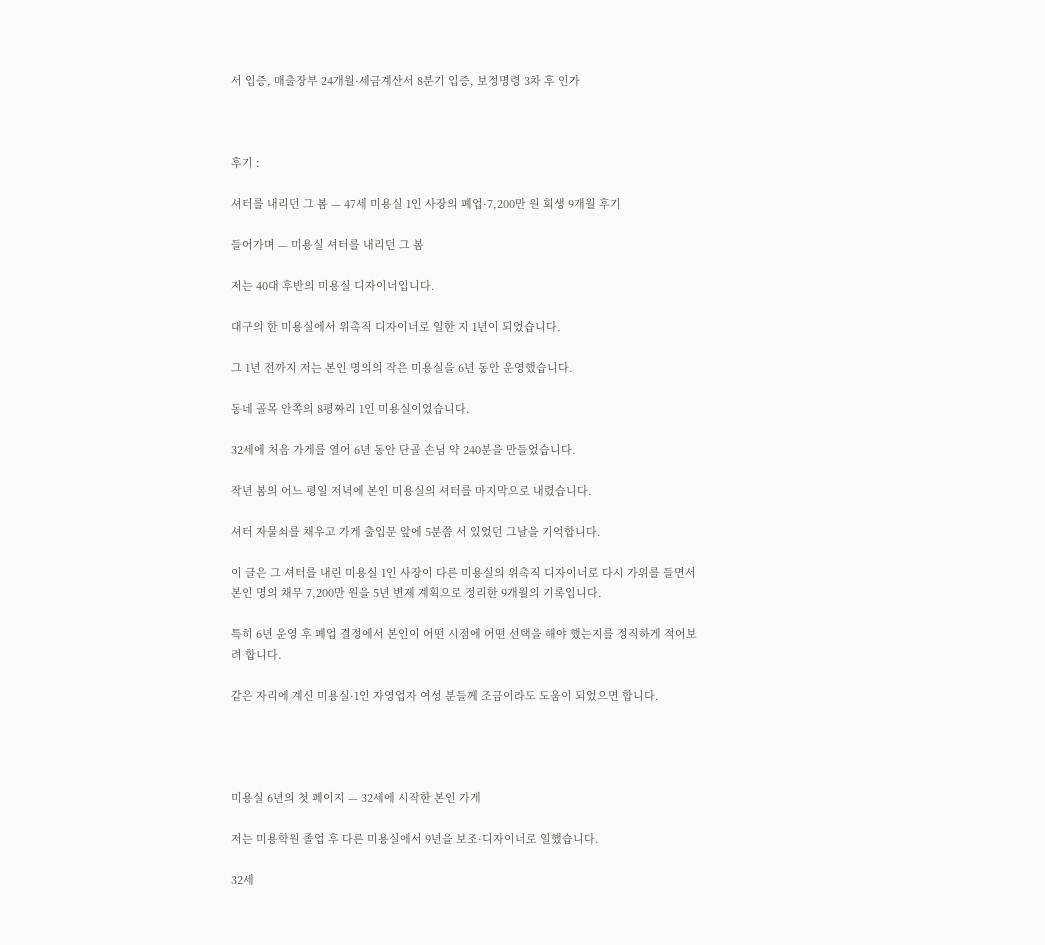서 입증, 매출장부 24개월·세금계산서 8분기 입증, 보정명령 3차 후 인가



후기 :

셔터를 내리던 그 봄 — 47세 미용실 1인 사장의 폐업·7,200만 원 회생 9개월 후기

들어가며 — 미용실 셔터를 내리던 그 봄

저는 40대 후반의 미용실 디자이너입니다.

대구의 한 미용실에서 위촉직 디자이너로 일한 지 1년이 되었습니다.

그 1년 전까지 저는 본인 명의의 작은 미용실을 6년 동안 운영했습니다.

동네 골목 안쪽의 8평짜리 1인 미용실이었습니다.

32세에 처음 가게를 열어 6년 동안 단골 손님 약 240분을 만들었습니다.

작년 봄의 어느 평일 저녁에 본인 미용실의 셔터를 마지막으로 내렸습니다.

셔터 자물쇠를 채우고 가게 출입문 앞에 5분쯤 서 있었던 그날을 기억합니다.

이 글은 그 셔터를 내린 미용실 1인 사장이 다른 미용실의 위촉직 디자이너로 다시 가위를 들면서 본인 명의 채무 7,200만 원을 5년 변제 계획으로 정리한 9개월의 기록입니다.

특히 6년 운영 후 폐업 결정에서 본인이 어떤 시점에 어떤 선택을 해야 했는지를 정직하게 적어보려 합니다.

같은 자리에 계신 미용실·1인 자영업자 여성 분들께 조금이라도 도움이 되었으면 합니다.




미용실 6년의 첫 페이지 — 32세에 시작한 본인 가게

저는 미용학원 졸업 후 다른 미용실에서 9년을 보조·디자이너로 일했습니다.

32세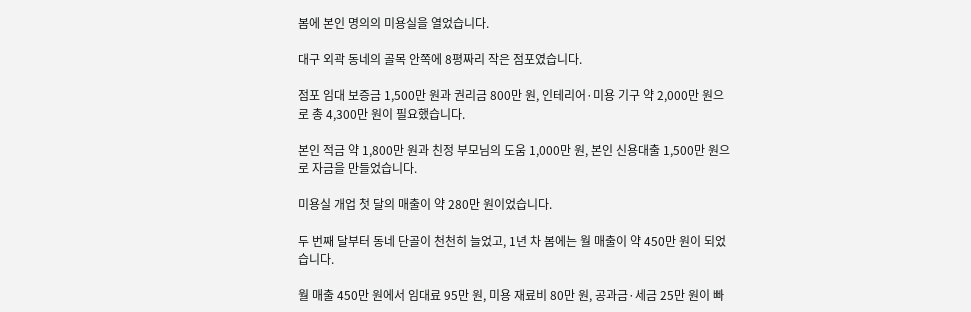봄에 본인 명의의 미용실을 열었습니다.

대구 외곽 동네의 골목 안쪽에 8평짜리 작은 점포였습니다.

점포 임대 보증금 1,500만 원과 권리금 800만 원, 인테리어·미용 기구 약 2,000만 원으로 총 4,300만 원이 필요했습니다.

본인 적금 약 1,800만 원과 친정 부모님의 도움 1,000만 원, 본인 신용대출 1,500만 원으로 자금을 만들었습니다.

미용실 개업 첫 달의 매출이 약 280만 원이었습니다.

두 번째 달부터 동네 단골이 천천히 늘었고, 1년 차 봄에는 월 매출이 약 450만 원이 되었습니다.

월 매출 450만 원에서 임대료 95만 원, 미용 재료비 80만 원, 공과금·세금 25만 원이 빠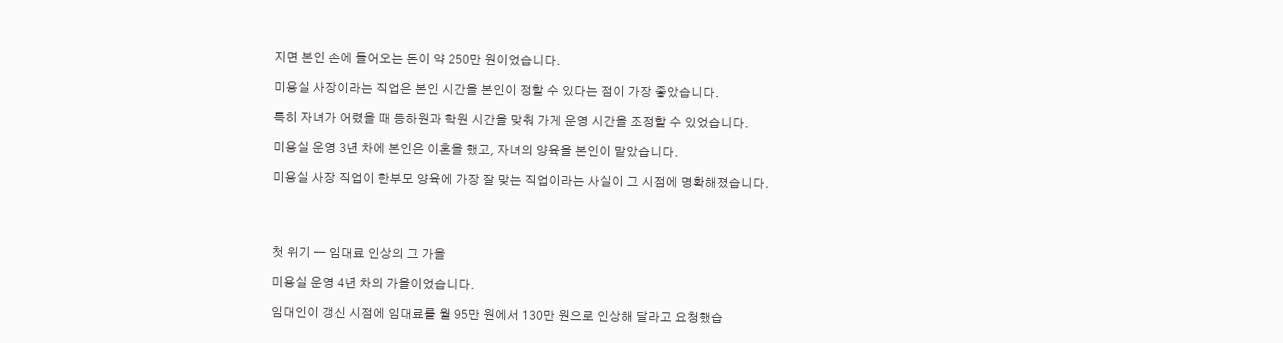지면 본인 손에 들어오는 돈이 약 250만 원이었습니다.

미용실 사장이라는 직업은 본인 시간을 본인이 정할 수 있다는 점이 가장 좋았습니다.

특히 자녀가 어렸을 때 등하원과 학원 시간을 맞춰 가게 운영 시간을 조정할 수 있었습니다.

미용실 운영 3년 차에 본인은 이혼을 했고, 자녀의 양육을 본인이 맡았습니다.

미용실 사장 직업이 한부모 양육에 가장 잘 맞는 직업이라는 사실이 그 시점에 명확해졌습니다.




첫 위기 — 임대료 인상의 그 가을

미용실 운영 4년 차의 가을이었습니다.

임대인이 갱신 시점에 임대료를 월 95만 원에서 130만 원으로 인상해 달라고 요청했습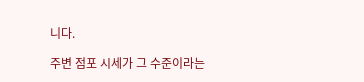니다.

주변 점포 시세가 그 수준이라는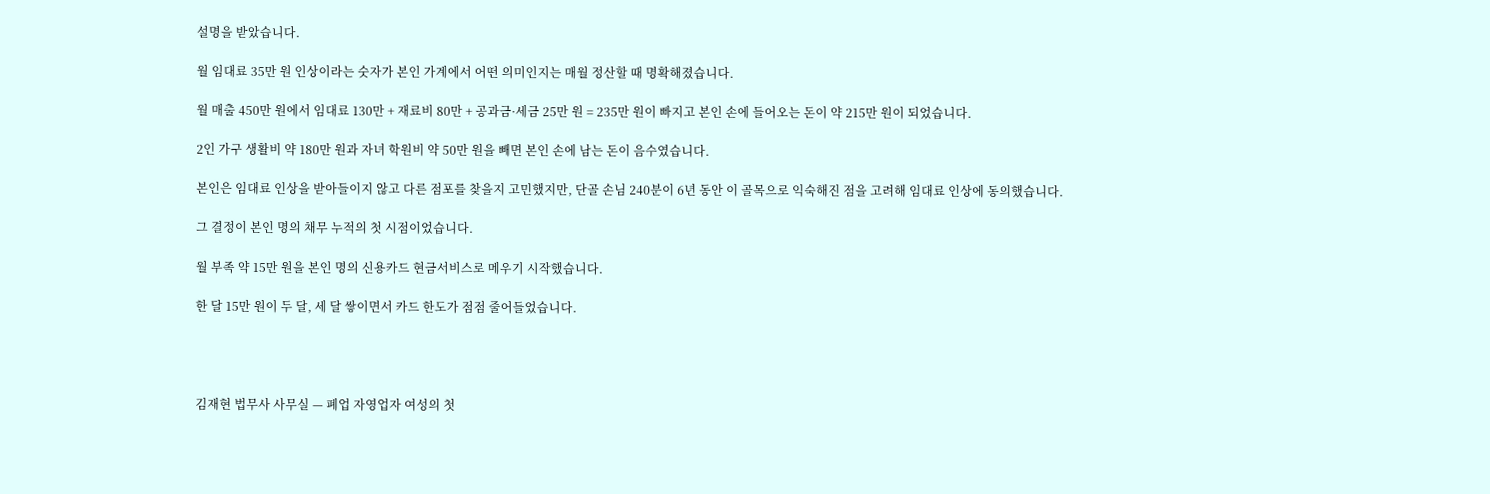설명을 받았습니다.

월 임대료 35만 원 인상이라는 숫자가 본인 가계에서 어떤 의미인지는 매월 정산할 때 명확해졌습니다.

월 매출 450만 원에서 임대료 130만 + 재료비 80만 + 공과금·세금 25만 원 = 235만 원이 빠지고 본인 손에 들어오는 돈이 약 215만 원이 되었습니다.

2인 가구 생활비 약 180만 원과 자녀 학원비 약 50만 원을 빼면 본인 손에 남는 돈이 음수였습니다.

본인은 임대료 인상을 받아들이지 않고 다른 점포를 찾을지 고민했지만, 단골 손님 240분이 6년 동안 이 골목으로 익숙해진 점을 고려해 임대료 인상에 동의했습니다.

그 결정이 본인 명의 채무 누적의 첫 시점이었습니다.

월 부족 약 15만 원을 본인 명의 신용카드 현금서비스로 메우기 시작했습니다.

한 달 15만 원이 두 달, 세 달 쌓이면서 카드 한도가 점점 줄어들었습니다.




김재현 법무사 사무실 — 폐업 자영업자 여성의 첫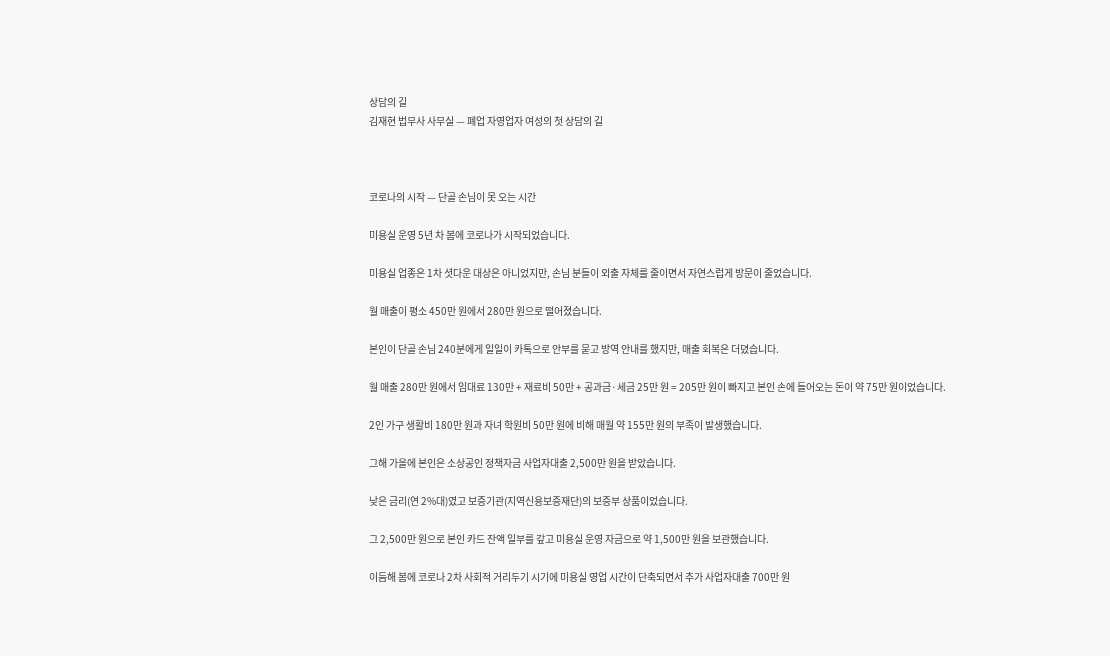상담의 길
김재현 법무사 사무실 — 폐업 자영업자 여성의 첫 상담의 길



코로나의 시작 — 단골 손님이 못 오는 시간

미용실 운영 5년 차 봄에 코로나가 시작되었습니다.

미용실 업종은 1차 셧다운 대상은 아니었지만, 손님 분들이 외출 자체를 줄이면서 자연스럽게 방문이 줄었습니다.

월 매출이 평소 450만 원에서 280만 원으로 떨어졌습니다.

본인이 단골 손님 240분에게 일일이 카톡으로 안부를 묻고 방역 안내를 했지만, 매출 회복은 더뎠습니다.

월 매출 280만 원에서 임대료 130만 + 재료비 50만 + 공과금·세금 25만 원 = 205만 원이 빠지고 본인 손에 들어오는 돈이 약 75만 원이었습니다.

2인 가구 생활비 180만 원과 자녀 학원비 50만 원에 비해 매월 약 155만 원의 부족이 발생했습니다.

그해 가을에 본인은 소상공인 정책자금 사업자대출 2,500만 원을 받았습니다.

낮은 금리(연 2%대)였고 보증기관(지역신용보증재단)의 보증부 상품이었습니다.

그 2,500만 원으로 본인 카드 잔액 일부를 갚고 미용실 운영 자금으로 약 1,500만 원을 보관했습니다.

이듬해 봄에 코로나 2차 사회적 거리두기 시기에 미용실 영업 시간이 단축되면서 추가 사업자대출 700만 원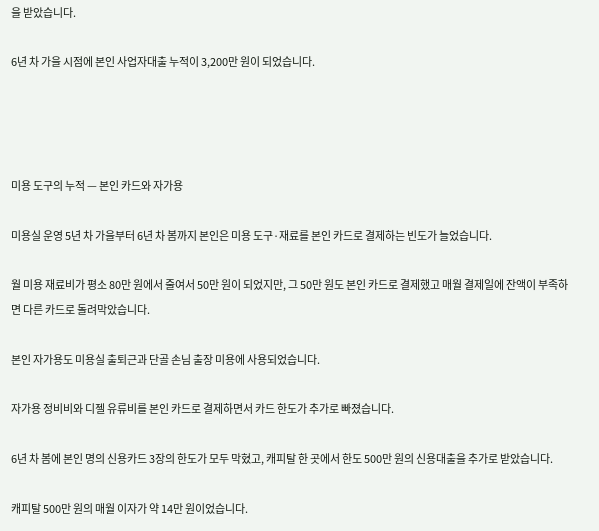을 받았습니다.

6년 차 가을 시점에 본인 사업자대출 누적이 3,200만 원이 되었습니다.




미용 도구의 누적 — 본인 카드와 자가용

미용실 운영 5년 차 가을부터 6년 차 봄까지 본인은 미용 도구·재료를 본인 카드로 결제하는 빈도가 늘었습니다.

월 미용 재료비가 평소 80만 원에서 줄여서 50만 원이 되었지만, 그 50만 원도 본인 카드로 결제했고 매월 결제일에 잔액이 부족하면 다른 카드로 돌려막았습니다.

본인 자가용도 미용실 출퇴근과 단골 손님 출장 미용에 사용되었습니다.

자가용 정비비와 디젤 유류비를 본인 카드로 결제하면서 카드 한도가 추가로 빠졌습니다.

6년 차 봄에 본인 명의 신용카드 3장의 한도가 모두 막혔고, 캐피탈 한 곳에서 한도 500만 원의 신용대출을 추가로 받았습니다.

캐피탈 500만 원의 매월 이자가 약 14만 원이었습니다.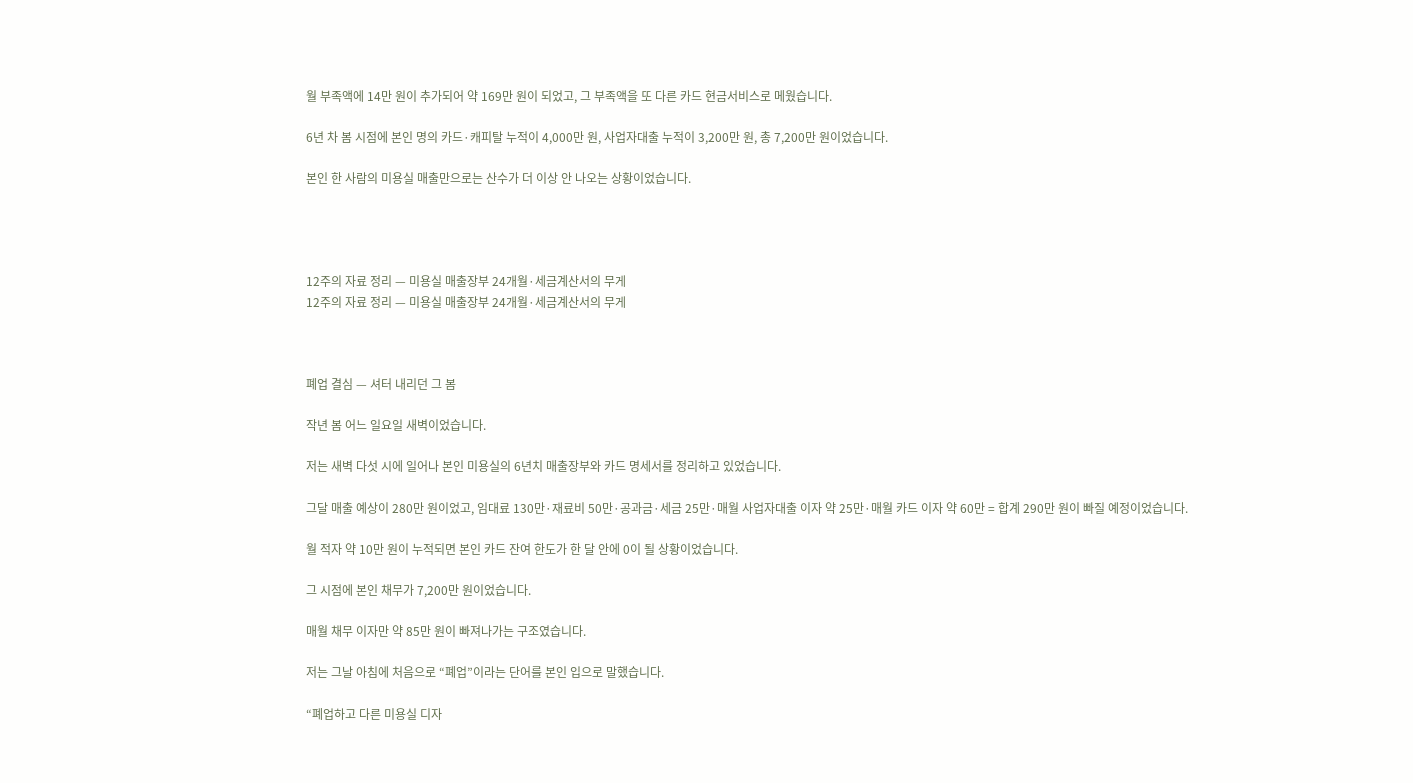월 부족액에 14만 원이 추가되어 약 169만 원이 되었고, 그 부족액을 또 다른 카드 현금서비스로 메웠습니다.

6년 차 봄 시점에 본인 명의 카드·캐피탈 누적이 4,000만 원, 사업자대출 누적이 3,200만 원, 총 7,200만 원이었습니다.

본인 한 사람의 미용실 매출만으로는 산수가 더 이상 안 나오는 상황이었습니다.




12주의 자료 정리 — 미용실 매출장부 24개월·세금계산서의 무게
12주의 자료 정리 — 미용실 매출장부 24개월·세금계산서의 무게



폐업 결심 — 셔터 내리던 그 봄

작년 봄 어느 일요일 새벽이었습니다.

저는 새벽 다섯 시에 일어나 본인 미용실의 6년치 매출장부와 카드 명세서를 정리하고 있었습니다.

그달 매출 예상이 280만 원이었고, 임대료 130만·재료비 50만·공과금·세금 25만·매월 사업자대출 이자 약 25만·매월 카드 이자 약 60만 = 합계 290만 원이 빠질 예정이었습니다.

월 적자 약 10만 원이 누적되면 본인 카드 잔여 한도가 한 달 안에 0이 될 상황이었습니다.

그 시점에 본인 채무가 7,200만 원이었습니다.

매월 채무 이자만 약 85만 원이 빠져나가는 구조였습니다.

저는 그날 아침에 처음으로 “폐업”이라는 단어를 본인 입으로 말했습니다.

“폐업하고 다른 미용실 디자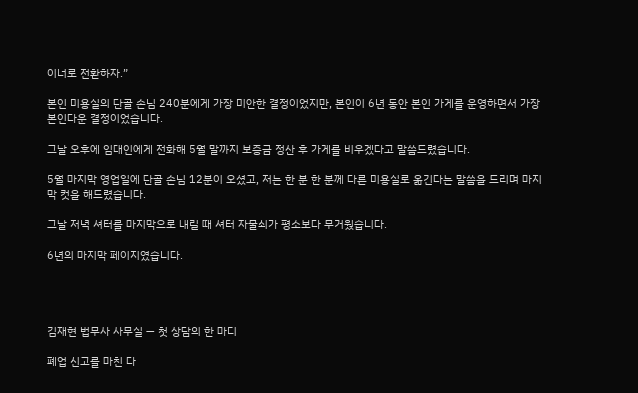이너로 전환하자.”

본인 미용실의 단골 손님 240분에게 가장 미안한 결정이었지만, 본인이 6년 동안 본인 가게를 운영하면서 가장 본인다운 결정이었습니다.

그날 오후에 임대인에게 전화해 5월 말까지 보증금 정산 후 가게를 비우겠다고 말씀드렸습니다.

5월 마지막 영업일에 단골 손님 12분이 오셨고, 저는 한 분 한 분께 다른 미용실로 옮긴다는 말씀을 드리며 마지막 컷을 해드렸습니다.

그날 저녁 셔터를 마지막으로 내릴 때 셔터 자물쇠가 평소보다 무거웠습니다.

6년의 마지막 페이지였습니다.




김재현 법무사 사무실 — 첫 상담의 한 마디

폐업 신고를 마친 다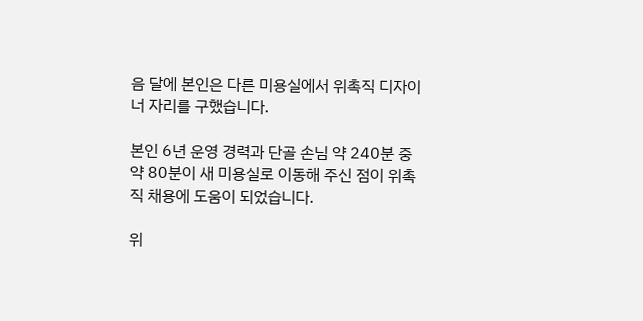음 달에 본인은 다른 미용실에서 위촉직 디자이너 자리를 구했습니다.

본인 6년 운영 경력과 단골 손님 약 240분 중 약 80분이 새 미용실로 이동해 주신 점이 위촉직 채용에 도움이 되었습니다.

위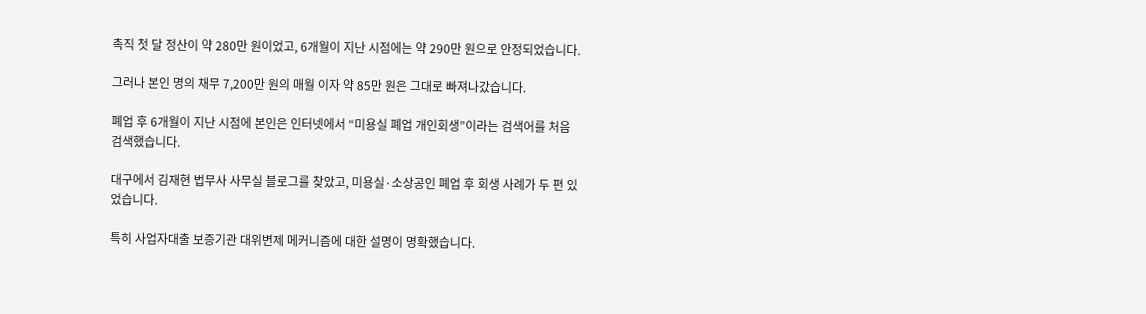촉직 첫 달 정산이 약 280만 원이었고, 6개월이 지난 시점에는 약 290만 원으로 안정되었습니다.

그러나 본인 명의 채무 7,200만 원의 매월 이자 약 85만 원은 그대로 빠져나갔습니다.

폐업 후 6개월이 지난 시점에 본인은 인터넷에서 “미용실 폐업 개인회생”이라는 검색어를 처음 검색했습니다.

대구에서 김재현 법무사 사무실 블로그를 찾았고, 미용실·소상공인 폐업 후 회생 사례가 두 편 있었습니다.

특히 사업자대출 보증기관 대위변제 메커니즘에 대한 설명이 명확했습니다.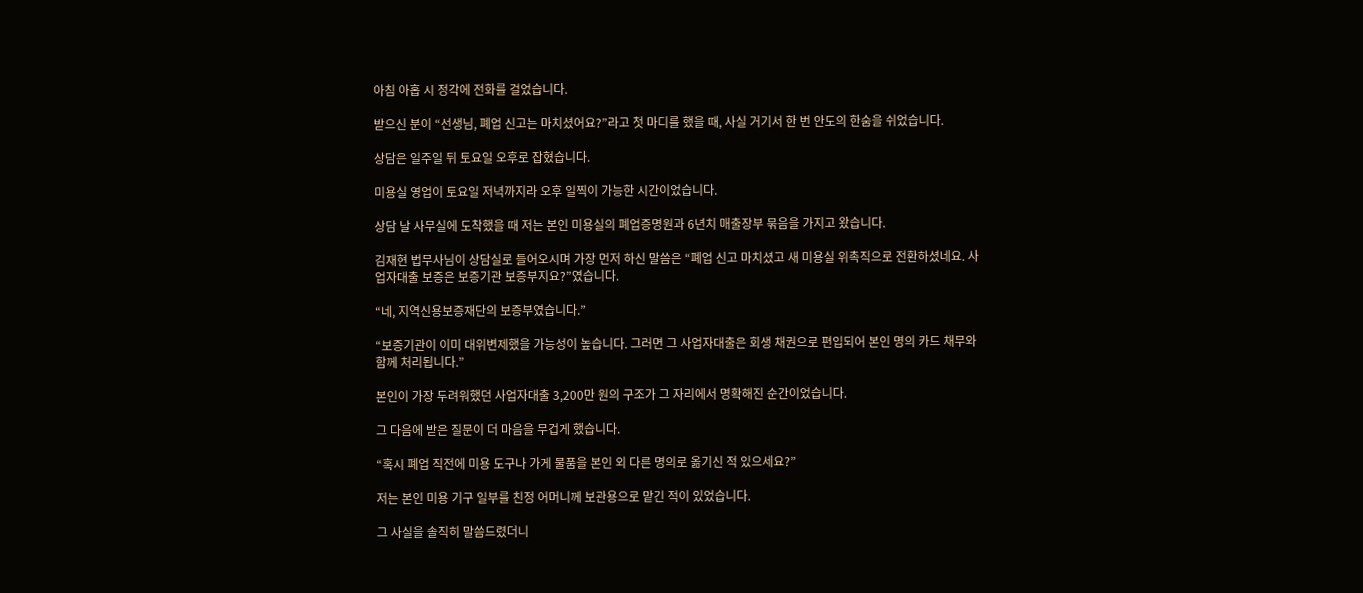아침 아홉 시 정각에 전화를 걸었습니다.

받으신 분이 “선생님, 폐업 신고는 마치셨어요?”라고 첫 마디를 했을 때, 사실 거기서 한 번 안도의 한숨을 쉬었습니다.

상담은 일주일 뒤 토요일 오후로 잡혔습니다.

미용실 영업이 토요일 저녁까지라 오후 일찍이 가능한 시간이었습니다.

상담 날 사무실에 도착했을 때 저는 본인 미용실의 폐업증명원과 6년치 매출장부 묶음을 가지고 왔습니다.

김재현 법무사님이 상담실로 들어오시며 가장 먼저 하신 말씀은 “폐업 신고 마치셨고 새 미용실 위촉직으로 전환하셨네요. 사업자대출 보증은 보증기관 보증부지요?”였습니다.

“네, 지역신용보증재단의 보증부였습니다.”

“보증기관이 이미 대위변제했을 가능성이 높습니다. 그러면 그 사업자대출은 회생 채권으로 편입되어 본인 명의 카드 채무와 함께 처리됩니다.”

본인이 가장 두려워했던 사업자대출 3,200만 원의 구조가 그 자리에서 명확해진 순간이었습니다.

그 다음에 받은 질문이 더 마음을 무겁게 했습니다.

“혹시 폐업 직전에 미용 도구나 가게 물품을 본인 외 다른 명의로 옮기신 적 있으세요?”

저는 본인 미용 기구 일부를 친정 어머니께 보관용으로 맡긴 적이 있었습니다.

그 사실을 솔직히 말씀드렸더니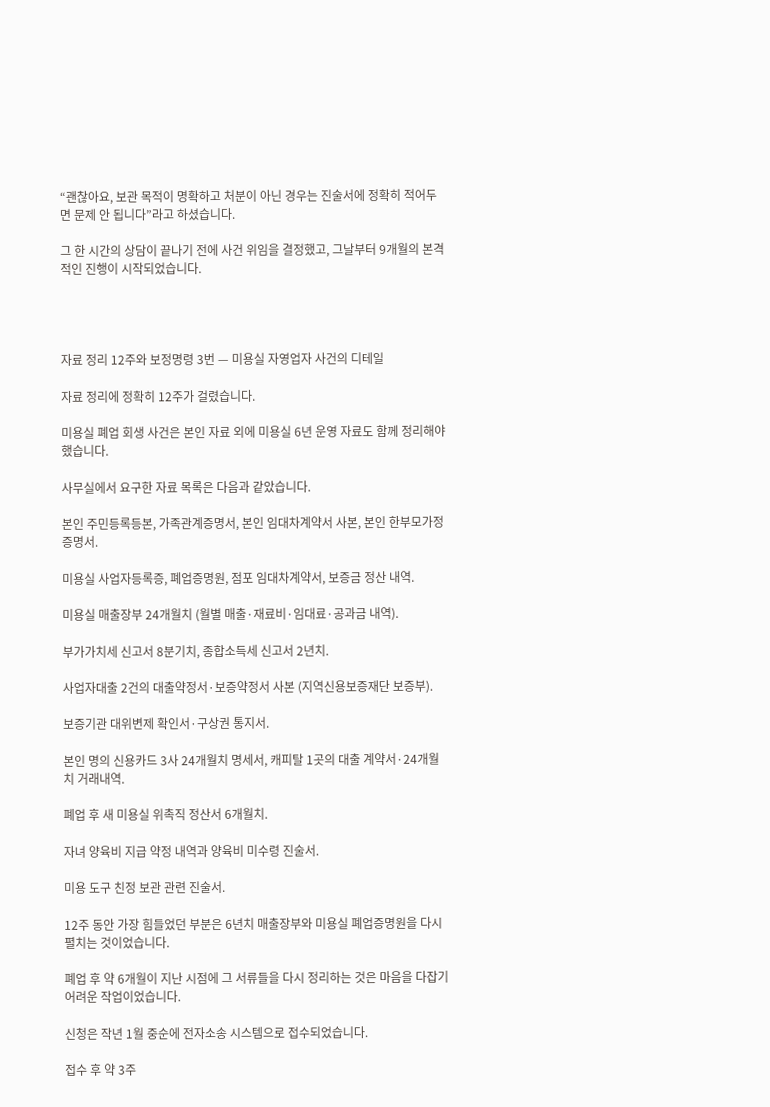“괜찮아요, 보관 목적이 명확하고 처분이 아닌 경우는 진술서에 정확히 적어두면 문제 안 됩니다”라고 하셨습니다.

그 한 시간의 상담이 끝나기 전에 사건 위임을 결정했고, 그날부터 9개월의 본격적인 진행이 시작되었습니다.




자료 정리 12주와 보정명령 3번 — 미용실 자영업자 사건의 디테일

자료 정리에 정확히 12주가 걸렸습니다.

미용실 폐업 회생 사건은 본인 자료 외에 미용실 6년 운영 자료도 함께 정리해야 했습니다.

사무실에서 요구한 자료 목록은 다음과 같았습니다.

본인 주민등록등본, 가족관계증명서, 본인 임대차계약서 사본, 본인 한부모가정증명서.

미용실 사업자등록증, 폐업증명원, 점포 임대차계약서, 보증금 정산 내역.

미용실 매출장부 24개월치 (월별 매출·재료비·임대료·공과금 내역).

부가가치세 신고서 8분기치, 종합소득세 신고서 2년치.

사업자대출 2건의 대출약정서·보증약정서 사본 (지역신용보증재단 보증부).

보증기관 대위변제 확인서·구상권 통지서.

본인 명의 신용카드 3사 24개월치 명세서, 캐피탈 1곳의 대출 계약서·24개월치 거래내역.

폐업 후 새 미용실 위촉직 정산서 6개월치.

자녀 양육비 지급 약정 내역과 양육비 미수령 진술서.

미용 도구 친정 보관 관련 진술서.

12주 동안 가장 힘들었던 부분은 6년치 매출장부와 미용실 폐업증명원을 다시 펼치는 것이었습니다.

폐업 후 약 6개월이 지난 시점에 그 서류들을 다시 정리하는 것은 마음을 다잡기 어려운 작업이었습니다.

신청은 작년 1월 중순에 전자소송 시스템으로 접수되었습니다.

접수 후 약 3주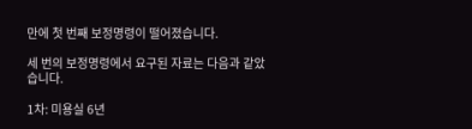만에 첫 번째 보정명령이 떨어졌습니다.

세 번의 보정명령에서 요구된 자료는 다음과 같았습니다.

1차: 미용실 6년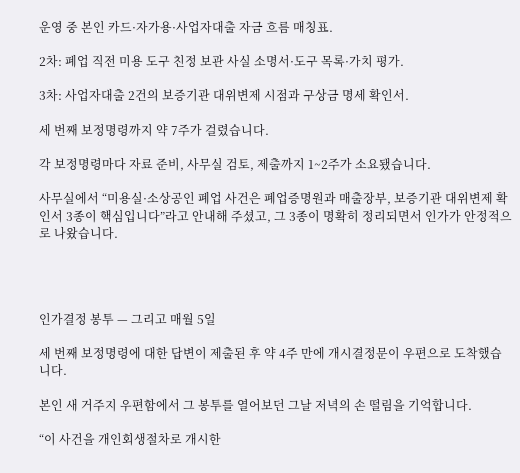운영 중 본인 카드·자가용·사업자대출 자금 흐름 매칭표.

2차: 폐업 직전 미용 도구 친정 보관 사실 소명서·도구 목록·가치 평가.

3차: 사업자대출 2건의 보증기관 대위변제 시점과 구상금 명세 확인서.

세 번째 보정명령까지 약 7주가 걸렸습니다.

각 보정명령마다 자료 준비, 사무실 검토, 제출까지 1~2주가 소요됐습니다.

사무실에서 “미용실·소상공인 폐업 사건은 폐업증명원과 매출장부, 보증기관 대위변제 확인서 3종이 핵심입니다”라고 안내해 주셨고, 그 3종이 명확히 정리되면서 인가가 안정적으로 나왔습니다.




인가결정 봉투 — 그리고 매월 5일

세 번째 보정명령에 대한 답변이 제출된 후 약 4주 만에 개시결정문이 우편으로 도착했습니다.

본인 새 거주지 우편함에서 그 봉투를 열어보던 그날 저녁의 손 떨림을 기억합니다.

“이 사건을 개인회생절차로 개시한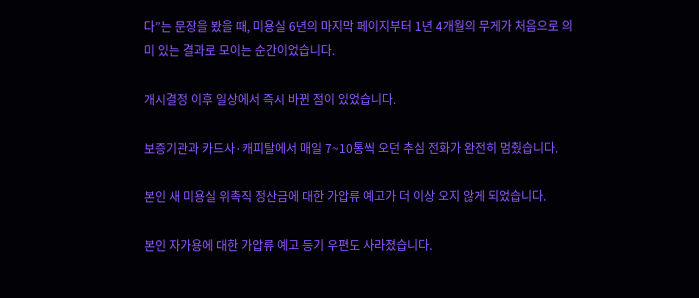다”는 문장을 봤을 때, 미용실 6년의 마지막 페이지부터 1년 4개월의 무게가 처음으로 의미 있는 결과로 모이는 순간이었습니다.

개시결정 이후 일상에서 즉시 바뀐 점이 있었습니다.

보증기관과 카드사·캐피탈에서 매일 7~10통씩 오던 추심 전화가 완전히 멈췄습니다.

본인 새 미용실 위촉직 정산금에 대한 가압류 예고가 더 이상 오지 않게 되었습니다.

본인 자가용에 대한 가압류 예고 등기 우편도 사라졌습니다.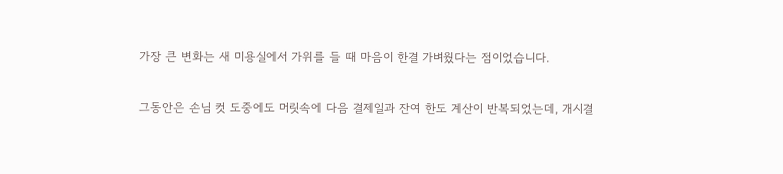가장 큰 변화는 새 미용실에서 가위를 들 때 마음이 한결 가벼웠다는 점이었습니다.

그동안은 손님 컷 도중에도 머릿속에 다음 결제일과 잔여 한도 계산이 반복되었는데, 개시결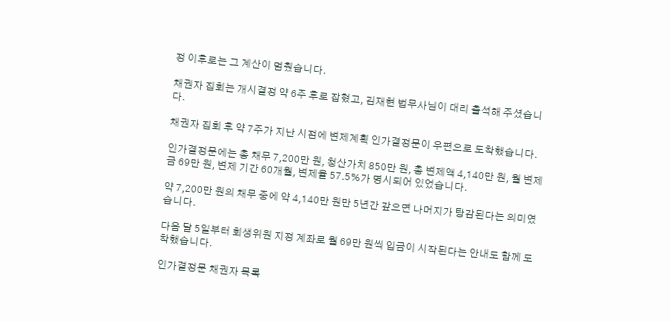정 이후로는 그 계산이 멈췄습니다.

채권자 집회는 개시결정 약 6주 후로 잡혔고, 김재현 법무사님이 대리 출석해 주셨습니다.

채권자 집회 후 약 7주가 지난 시점에 변제계획 인가결정문이 우편으로 도착했습니다.

인가결정문에는 총 채무 7,200만 원, 청산가치 850만 원, 총 변제액 4,140만 원, 월 변제금 69만 원, 변제 기간 60개월, 변제율 57.5%가 명시되어 있었습니다.

약 7,200만 원의 채무 중에 약 4,140만 원만 5년간 갚으면 나머지가 탕감된다는 의미였습니다.

다음 달 5일부터 회생위원 지정 계좌로 월 69만 원씩 입금이 시작된다는 안내도 함께 도착했습니다.

인가결정문 채권자 목록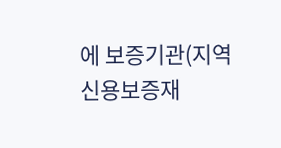에 보증기관(지역신용보증재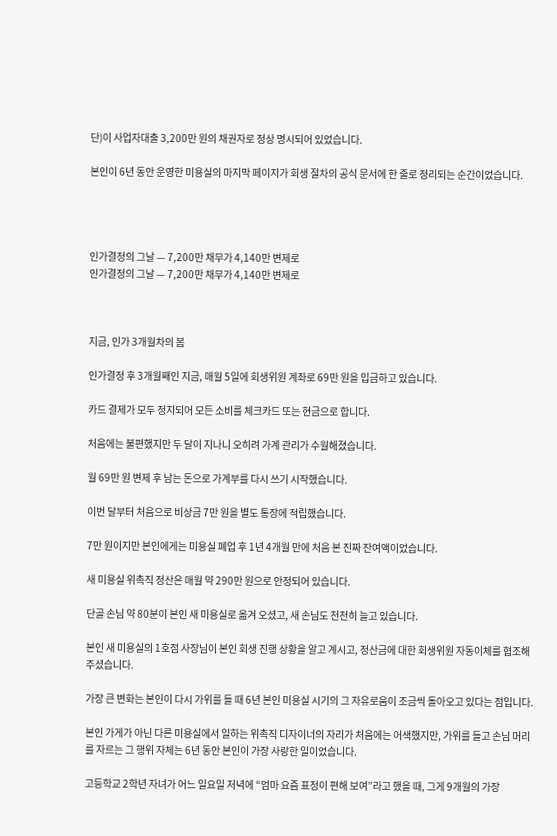단)이 사업자대출 3,200만 원의 채권자로 정상 명시되어 있었습니다.

본인이 6년 동안 운영한 미용실의 마지막 페이지가 회생 절차의 공식 문서에 한 줄로 정리되는 순간이었습니다.




인가결정의 그날 — 7,200만 채무가 4,140만 변제로
인가결정의 그날 — 7,200만 채무가 4,140만 변제로



지금, 인가 3개월차의 봄

인가결정 후 3개월째인 지금, 매월 5일에 회생위원 계좌로 69만 원을 입금하고 있습니다.

카드 결제가 모두 정지되어 모든 소비를 체크카드 또는 현금으로 합니다.

처음에는 불편했지만 두 달이 지나니 오히려 가계 관리가 수월해졌습니다.

월 69만 원 변제 후 남는 돈으로 가계부를 다시 쓰기 시작했습니다.

이번 달부터 처음으로 비상금 7만 원을 별도 통장에 적립했습니다.

7만 원이지만 본인에게는 미용실 폐업 후 1년 4개월 만에 처음 본 진짜 잔여액이었습니다.

새 미용실 위촉직 정산은 매월 약 290만 원으로 안정되어 있습니다.

단골 손님 약 80분이 본인 새 미용실로 옮겨 오셨고, 새 손님도 천천히 늘고 있습니다.

본인 새 미용실의 1호점 사장님이 본인 회생 진행 상황을 알고 계시고, 정산금에 대한 회생위원 자동이체를 협조해 주셨습니다.

가장 큰 변화는 본인이 다시 가위를 들 때 6년 본인 미용실 시기의 그 자유로움이 조금씩 돌아오고 있다는 점입니다.

본인 가게가 아닌 다른 미용실에서 일하는 위촉직 디자이너의 자리가 처음에는 어색했지만, 가위를 들고 손님 머리를 자르는 그 행위 자체는 6년 동안 본인이 가장 사랑한 일이었습니다.

고등학교 2학년 자녀가 어느 일요일 저녁에 “엄마 요즘 표정이 편해 보여”라고 했을 때, 그게 9개월의 가장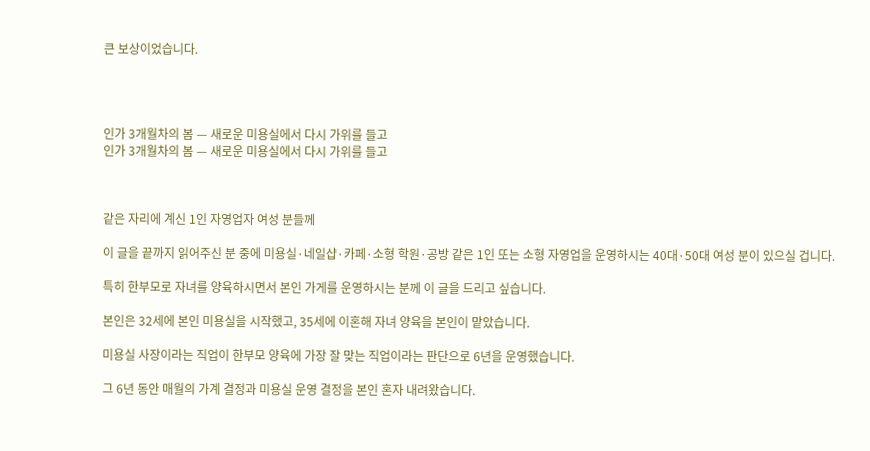큰 보상이었습니다.




인가 3개월차의 봄 — 새로운 미용실에서 다시 가위를 들고
인가 3개월차의 봄 — 새로운 미용실에서 다시 가위를 들고



같은 자리에 계신 1인 자영업자 여성 분들께

이 글을 끝까지 읽어주신 분 중에 미용실·네일샵·카페·소형 학원·공방 같은 1인 또는 소형 자영업을 운영하시는 40대·50대 여성 분이 있으실 겁니다.

특히 한부모로 자녀를 양육하시면서 본인 가게를 운영하시는 분께 이 글을 드리고 싶습니다.

본인은 32세에 본인 미용실을 시작했고, 35세에 이혼해 자녀 양육을 본인이 맡았습니다.

미용실 사장이라는 직업이 한부모 양육에 가장 잘 맞는 직업이라는 판단으로 6년을 운영했습니다.

그 6년 동안 매월의 가계 결정과 미용실 운영 결정을 본인 혼자 내려왔습니다.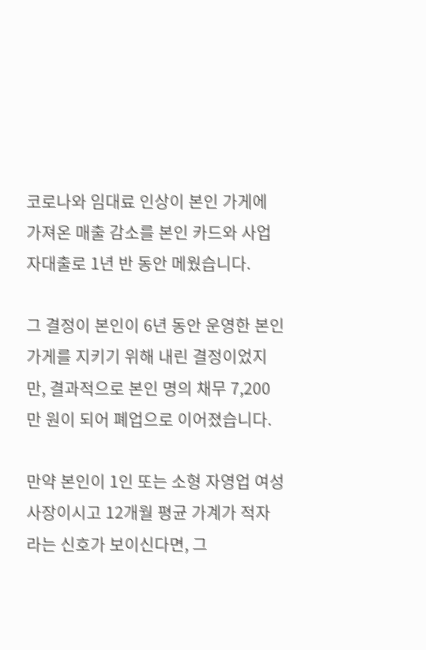코로나와 임대료 인상이 본인 가게에 가져온 매출 감소를 본인 카드와 사업자대출로 1년 반 동안 메웠습니다.

그 결정이 본인이 6년 동안 운영한 본인 가게를 지키기 위해 내린 결정이었지만, 결과적으로 본인 명의 채무 7,200만 원이 되어 폐업으로 이어졌습니다.

만약 본인이 1인 또는 소형 자영업 여성 사장이시고 12개월 평균 가계가 적자라는 신호가 보이신다면, 그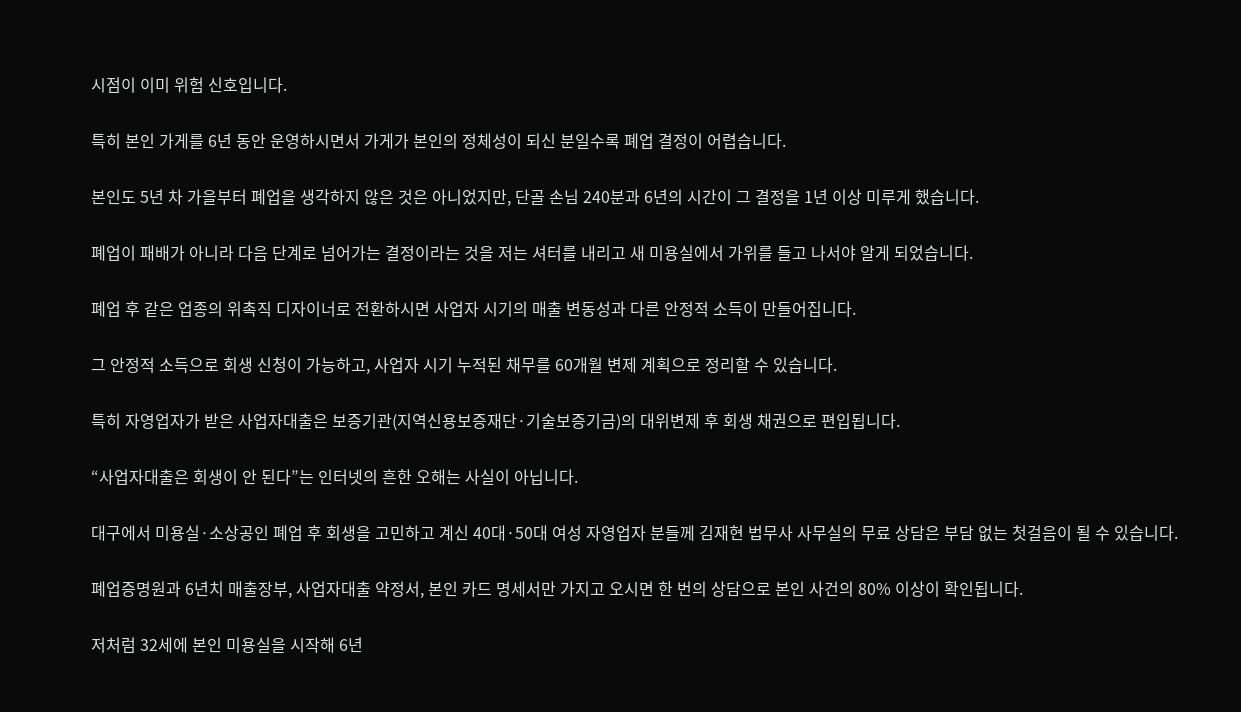시점이 이미 위험 신호입니다.

특히 본인 가게를 6년 동안 운영하시면서 가게가 본인의 정체성이 되신 분일수록 폐업 결정이 어렵습니다.

본인도 5년 차 가을부터 폐업을 생각하지 않은 것은 아니었지만, 단골 손님 240분과 6년의 시간이 그 결정을 1년 이상 미루게 했습니다.

폐업이 패배가 아니라 다음 단계로 넘어가는 결정이라는 것을 저는 셔터를 내리고 새 미용실에서 가위를 들고 나서야 알게 되었습니다.

폐업 후 같은 업종의 위촉직 디자이너로 전환하시면 사업자 시기의 매출 변동성과 다른 안정적 소득이 만들어집니다.

그 안정적 소득으로 회생 신청이 가능하고, 사업자 시기 누적된 채무를 60개월 변제 계획으로 정리할 수 있습니다.

특히 자영업자가 받은 사업자대출은 보증기관(지역신용보증재단·기술보증기금)의 대위변제 후 회생 채권으로 편입됩니다.

“사업자대출은 회생이 안 된다”는 인터넷의 흔한 오해는 사실이 아닙니다.

대구에서 미용실·소상공인 폐업 후 회생을 고민하고 계신 40대·50대 여성 자영업자 분들께 김재현 법무사 사무실의 무료 상담은 부담 없는 첫걸음이 될 수 있습니다.

폐업증명원과 6년치 매출장부, 사업자대출 약정서, 본인 카드 명세서만 가지고 오시면 한 번의 상담으로 본인 사건의 80% 이상이 확인됩니다.

저처럼 32세에 본인 미용실을 시작해 6년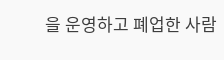을 운영하고 폐업한 사람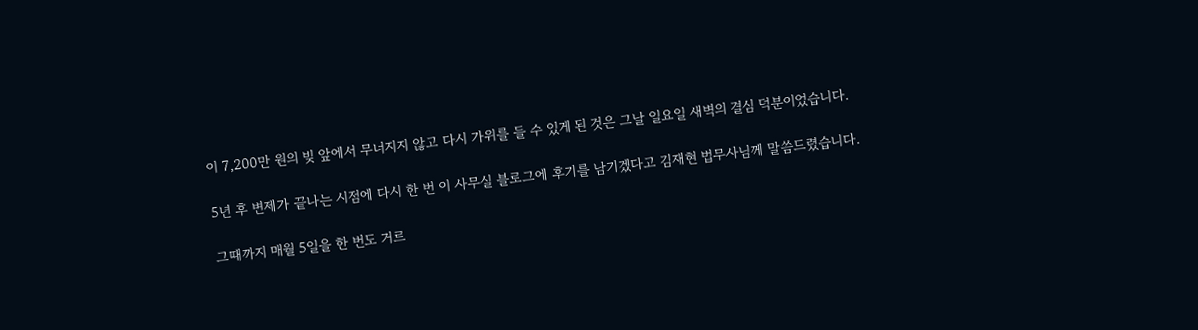이 7,200만 원의 빚 앞에서 무너지지 않고 다시 가위를 들 수 있게 된 것은 그날 일요일 새벽의 결심 덕분이었습니다.

5년 후 변제가 끝나는 시점에 다시 한 번 이 사무실 블로그에 후기를 남기겠다고 김재현 법무사님께 말씀드렸습니다.

그때까지 매월 5일을 한 번도 거르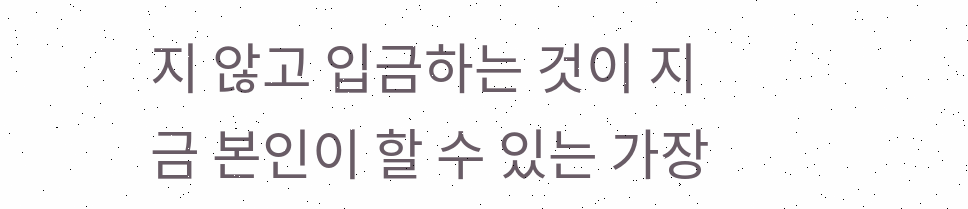지 않고 입금하는 것이 지금 본인이 할 수 있는 가장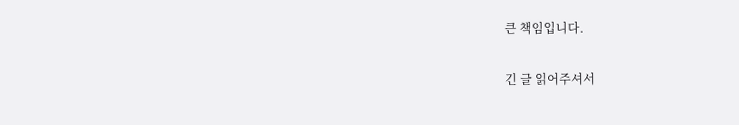큰 책임입니다.

긴 글 읽어주셔서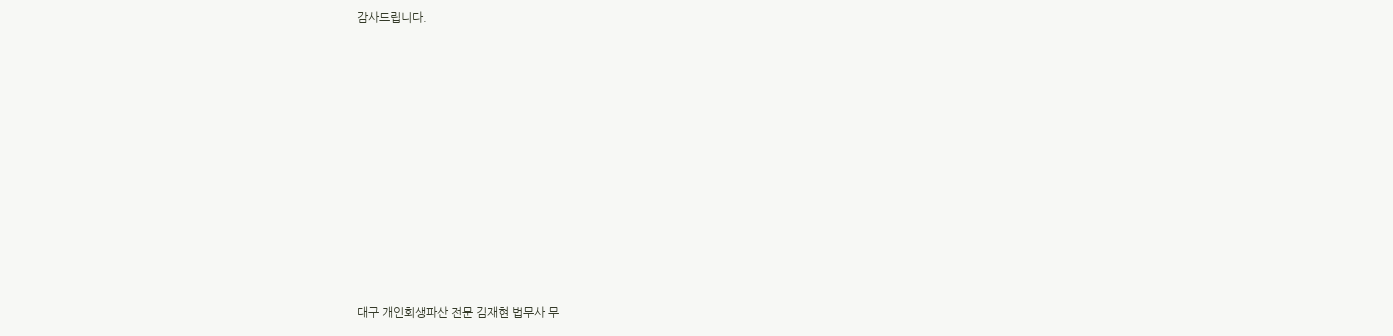감사드립니다.











대구 개인회생파산 전문 김재현 법무사 무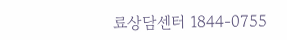료상담센터 1844-0755